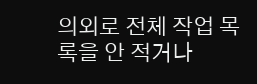의외로 전체 작업 목록을 안 적거나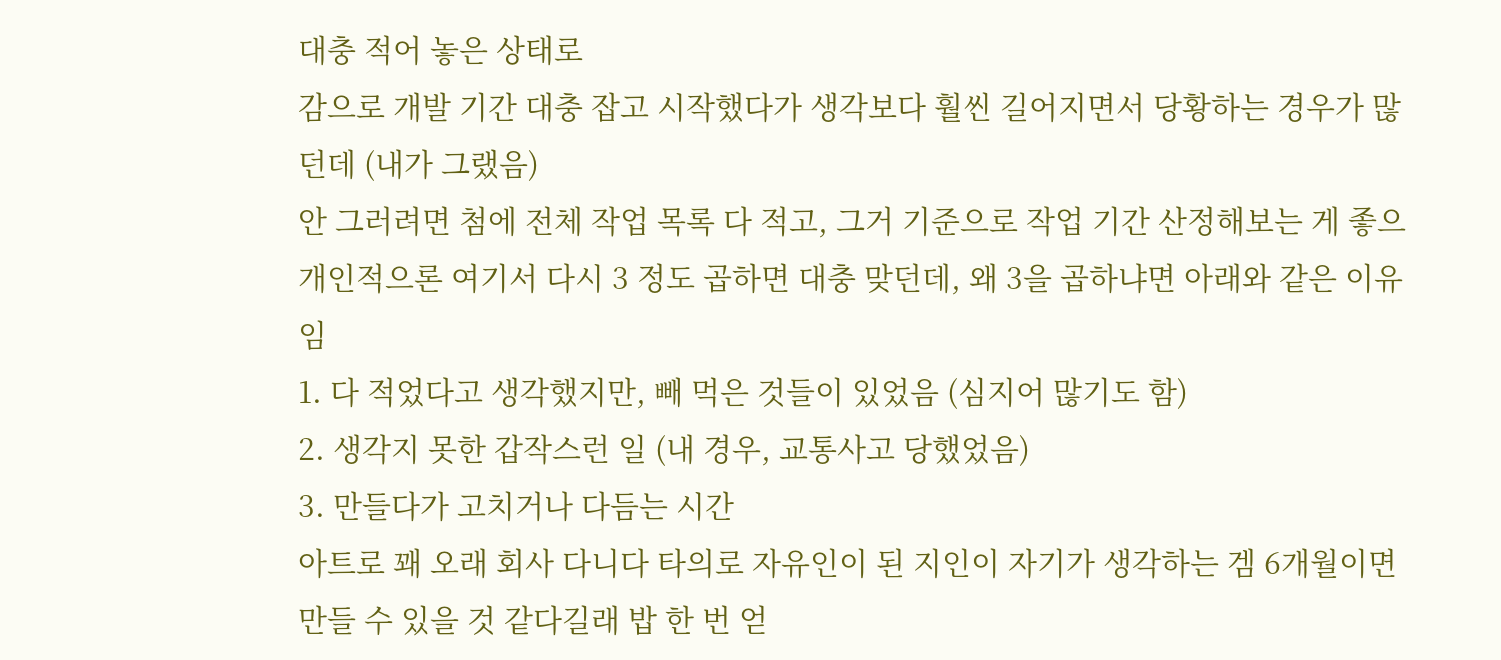대충 적어 놓은 상태로
감으로 개발 기간 대충 잡고 시작했다가 생각보다 훨씬 길어지면서 당황하는 경우가 많던데 (내가 그랬음)
안 그러려면 첨에 전체 작업 목록 다 적고, 그거 기준으로 작업 기간 산정해보는 게 좋으
개인적으론 여기서 다시 3 정도 곱하면 대충 맞던데, 왜 3을 곱하냐면 아래와 같은 이유임
1. 다 적었다고 생각했지만, 빼 먹은 것들이 있었음 (심지어 많기도 함)
2. 생각지 못한 갑작스런 일 (내 경우, 교통사고 당했었음)
3. 만들다가 고치거나 다듬는 시간
아트로 꽤 오래 회사 다니다 타의로 자유인이 된 지인이 자기가 생각하는 겜 6개월이면 만들 수 있을 것 같다길래 밥 한 번 얻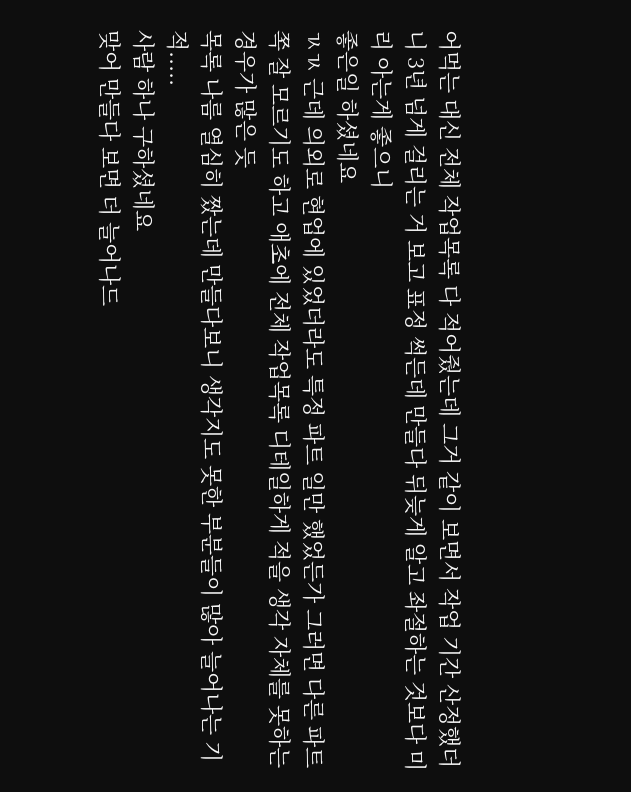어먹는 대신 전체 작업목록 다 적어줬는데 그거 같이 보면서 작업 기간 산정했더니 3년 넘게 걸리는 거 보고 표정 썩든데 만들다 뒤늦게 알고 좌절하는 것보다 미리 아는게 좋으니
좋은일 하셨네요
ㄳㄳ 근데 의외로 현업에 있었더라도 특정 파트 일만 했었든가 그러면 다른 파트 쪽 잘 모르기도 하고 애초에 전체 작업목록 디테일하게 적을 생각 자체를 못하는 경우가 많은 듯
목록 나름 열심히 짰는데 만들다보니 생각지도 못한 부분들이 많아 늘어나는 기적.....
사람 하나 구하셨네요
맞어 만들다 보면 더 늘어나드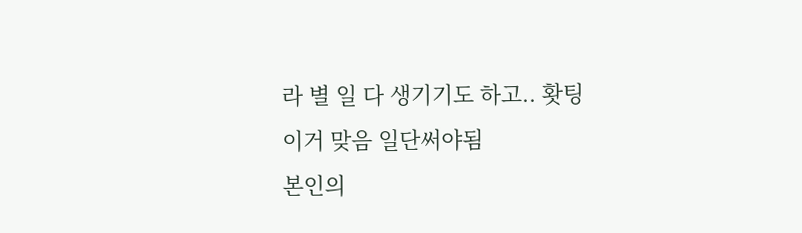라 별 일 다 생기기도 하고.. 홧팅
이거 맞음 일단써야됨
본인의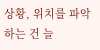상황, 위치를 파악하는 건 늘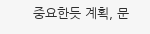중요한듯 계획, 문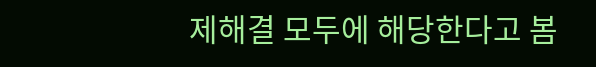제해결 모두에 해당한다고 봄